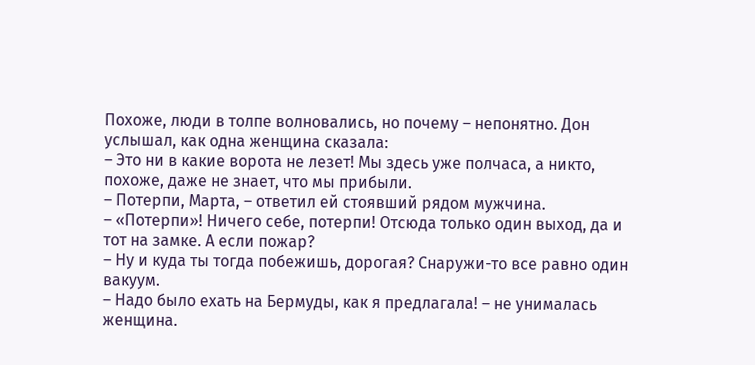Похоже, люди в толпе волновались, но почему – непонятно. Дон услышал, как одна женщина сказала:
– Это ни в какие ворота не лезет! Мы здесь уже полчаса, а никто, похоже, даже не знает, что мы прибыли.
– Потерпи, Марта, – ответил ей стоявший рядом мужчина.
– «Потерпи»! Ничего себе, потерпи! Отсюда только один выход, да и тот на замке. А если пожар?
– Ну и куда ты тогда побежишь, дорогая? Снаружи-то все равно один вакуум.
– Надо было ехать на Бермуды, как я предлагала! – не унималась женщина.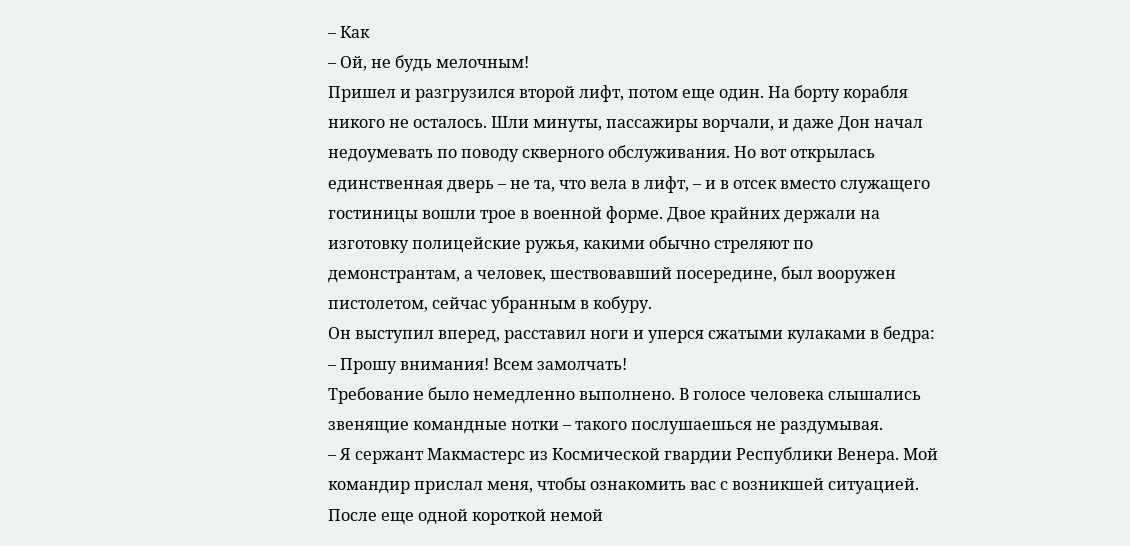– Как
– Ой, не будь мелочным!
Пришел и разгрузился второй лифт, потом еще один. На борту корабля никого не осталось. Шли минуты, пассажиры ворчали, и даже Дон начал недоумевать по поводу скверного обслуживания. Но вот открылась единственная дверь – не та, что вела в лифт, – и в отсек вместо служащего гостиницы вошли трое в военной форме. Двое крайних держали на изготовку полицейские ружья, какими обычно стреляют по демонстрантам, а человек, шествовавший посередине, был вооружен пистолетом, сейчас убранным в кобуру.
Он выступил вперед, расставил ноги и уперся сжатыми кулаками в бедра:
– Прошу внимания! Всем замолчать!
Требование было немедленно выполнено. В голосе человека слышались звенящие командные нотки – такого послушаешься не раздумывая.
– Я сержант Макмастерс из Космической гвардии Республики Венера. Мой командир прислал меня, чтобы ознакомить вас с возникшей ситуацией.
После еще одной короткой немой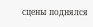сцены поднялся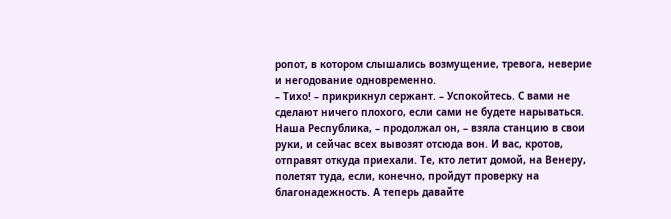ропот, в котором слышались возмущение, тревога, неверие и негодование одновременно.
– Тихо! – прикрикнул сержант. – Успокойтесь. С вами не сделают ничего плохого, если сами не будете нарываться. Наша Республика, – продолжал он, – взяла станцию в свои руки, и сейчас всех вывозят отсюда вон. И вас, кротов, отправят откуда приехали. Те, кто летит домой, на Венеру, полетят туда, если, конечно, пройдут проверку на благонадежность. А теперь давайте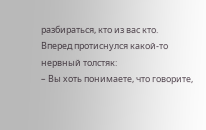разбираться, кто из вас кто.
Вперед протиснулся какой-то нервный толстяк:
– Вы хоть понимаете, что говорите,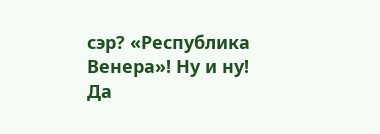сэр? «Республика Венера»! Ну и ну! Да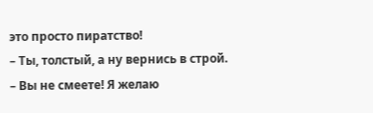это просто пиратство!
– Ты, толстый, а ну вернись в строй.
– Вы не смеете! Я желаю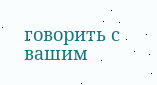говорить с вашим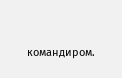командиром.